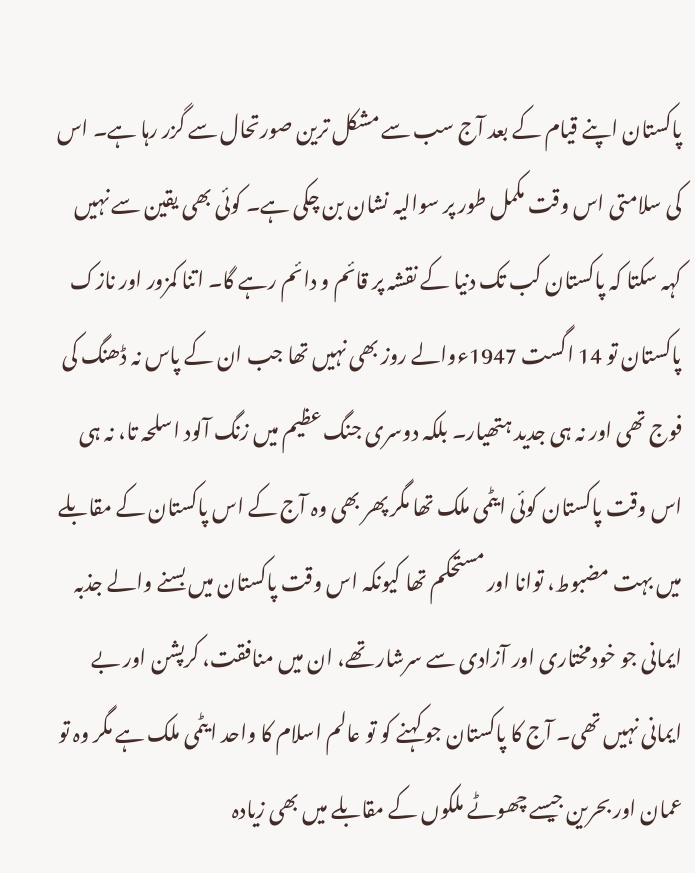پاکستان اپنے قیام کے بعد آج سب سے مشکل ترین صورتحال سے گزر رہا ہے۔ اس کی سلامتی اس وقت مکمل طور پر سوالیہ نشان بن چکی ہے۔ کوئی بھی یقین سے نہیں کہہ سکتا کہ پاکستان کب تک دنیا کے نقشہ پر قائم و دائم رہے گا۔ اتنا کمزور اور نازک پاکستان تو 14 اگست 1947ءوالے روز بھی نہیں تھا جب ان کے پاس نہ ڈھنگ کی فوج تھی اور نہ ہی جدید ہتھیار۔ بلکہ دوسری جنگ عظیم میں زنگ آلود اسلحہ تا، نہ ہی اس وقت پاکستان کوئی ایٹمی ملک تھا مگر پھر بھی وہ آج کے اس پاکستان کے مقابلے میں بہت مضبوط، توانا اور مستحکم تھا کیونکہ اس وقت پاکستان میں بسنے والے جذبہ ایمانی جو خودمختاری اور آزادی سے سرشار تھے، ان میں منافقت، کرپشن اور بے ایمانی نہیں تھی۔ آج کا پاکستان جو کہنے کو تو عالم اسلام کا واحد ایٹمی ملک ہے مگر وہ تو عمان اور بحرین جیسے چھوٹے ملکوں کے مقابلے میں بھی زیادہ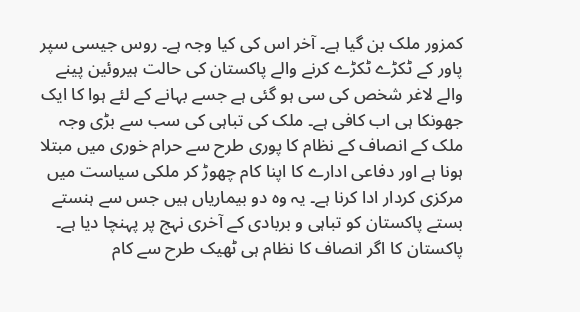کمزور ملک بن گیا ہے۔ آخر اس کی کیا وجہ ہے۔ روس جیسی سپر پاور کے ٹکڑے ٹکڑے کرنے والے پاکستان کی حالت ہیروئین پینے والے لاغر شخص کی سی ہو گئی ہے جسے بہانے کے لئے ہوا کا ایک جھونکا ہی اب کافی ہے۔ ملک کی تباہی کی سب سے بڑی وجہ ملک کے انصاف کے نظام کا پوری طرح سے حرام خوری میں مبتلا ہونا ہے اور دفاعی ادارے کا اپنا کام چھوڑ کر ملکی سیاست میں مرکزی کردار ادا کرنا ہے۔ یہ وہ دو بیماریاں ہیں جس سے ہنستے بستے پاکستان کو تباہی و بربادی کے آخری نہج پر پہنچا دیا ہے۔ پاکستان کا اگر انصاف کا نظام ہی ٹھیک طرح سے کام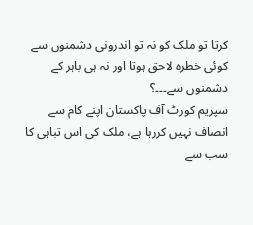کرتا تو ملک کو نہ تو اندرونی دشمنوں سے کوئی خطرہ لاحق ہوتا اور نہ ہی باہر کے دشمنوں سے۔۔۔؟
سپریم کورٹ آف پاکستان اپنے کام سے انصاف نہیں کررہا ہے، ملک کی اس تباہی کا سب سے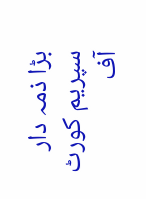بڑا ذمہ دار سپریم کورٹ آف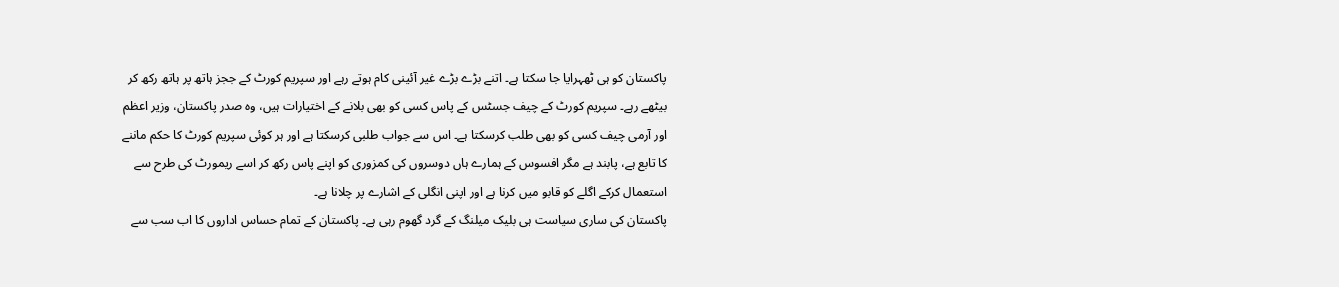پاکستان کو ہی ٹھہرایا جا سکتا ہے۔ اتنے بڑے بڑے غیر آئینی کام ہوتے رہے اور سپریم کورٹ کے ججز ہاتھ پر ہاتھ رکھ کر بیٹھے رہے۔ سپریم کورٹ کے چیف جسٹس کے پاس کسی کو بھی بلانے کے اختیارات ہیں، وہ صدر پاکستان، وزیر اعظم اور آرمی چیف کسی کو بھی طلب کرسکتا ہے۔ اس سے جواب طلبی کرسکتا ہے اور ہر کوئی سپریم کورٹ کا حکم ماننے کا تابع ہے، پابند ہے مگر افسوس کے ہمارے ہاں دوسروں کی کمزوری کو اپنے پاس رکھ کر اسے ریمورٹ کی طرح سے استعمال کرکے اگلے کو قابو میں کرنا ہے اور اپنی انگلی کے اشارے پر چلانا ہے۔
پاکستان کی ساری سیاست ہی بلیک میلنگ کے گرد گھوم رہی ہے۔ پاکستان کے تمام حساس اداروں کا اب سب سے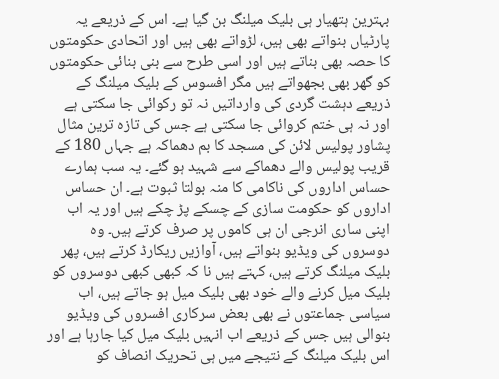بہترین ہتھیار ہی بلیک میلنگ بن گیا ہے۔ اس کے ذریعے یہ پارٹیاں بنواتے بھی ہیں، لڑواتے بھی ہیں اور اتحادی حکومتوں کا حصہ بھی بناتے ہیں اور اسی طرح سے بنی بنائی حکومتوں کو گھر بھی بجھواتے ہیں مگر افسوس کے بلیک میلنگ کے ذریعے دہشت گردی کی وارداتیں نہ تو رکوائی جا سکتی ہے اور نہ ہی ختم کروائی جا سکتی ہے جس کی تازہ ترین مثال پشاور پولیس لائن کی مسجد کا بم دھماکہ ہے جہاں 180 کے قریب پولیس والے دھماکے سے شہید ہو گئے۔ یہ سب ہمارے حساس اداروں کی ناکامی کا منہ بولتا ثبوت ہے۔ ان حساس اداروں کو حکومت سازی کے چسکے پڑ چکے ہیں اور یہ اب اپنی ساری انرجی ان ہی کاموں پر صرف کرتے ہیں۔ وہ دوسروں کی ویڈیو بنواتے ہیں، آوازیں ریکارڈ کرتے ہیں، پھر بلیک میلنگ کرتے ہیں، کہتے ہیں نا کہ کبھی کبھی دوسروں کو بلیک میل کرنے والے خود بھی بلیک میل ہو جاتے ہیں، اب سیاسی جماعتوں نے بھی بعض سرکاری افسروں کی ویڈیو بنوالی ہیں جس کے ذریعے اب انہیں بلیک میل کیا جارہا ہے اور اس بلیک میلنگ کے نتیجے میں ہی تحریک انصاف کو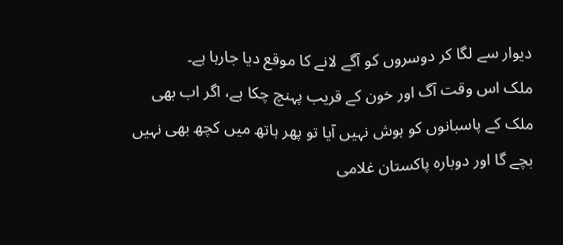دیوار سے لگا کر دوسروں کو آگے لانے کا موقع دیا جارہا ہے۔
ملک اس وقت آگ اور خون کے قریب پہنچ چکا ہے، اگر اب بھی ملک کے پاسبانوں کو ہوش نہیں آیا تو پھر ہاتھ میں کچھ بھی نہیں بچے گا اور دوبارہ پاکستان غلامی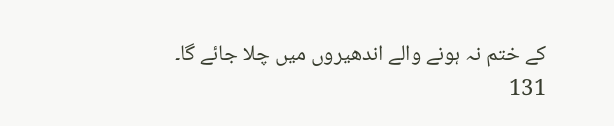کے ختم نہ ہونے والے اندھیروں میں چلا جائے گا۔
131